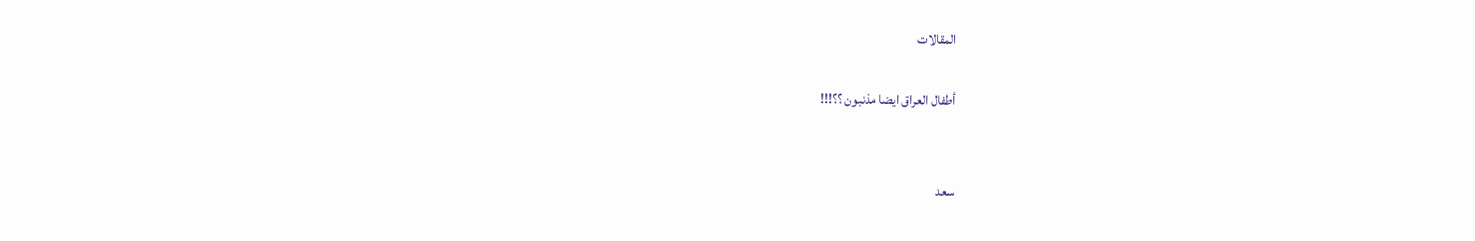المقالات

أطفال العراق ايضا مذنبون ؟؟!!!


سعد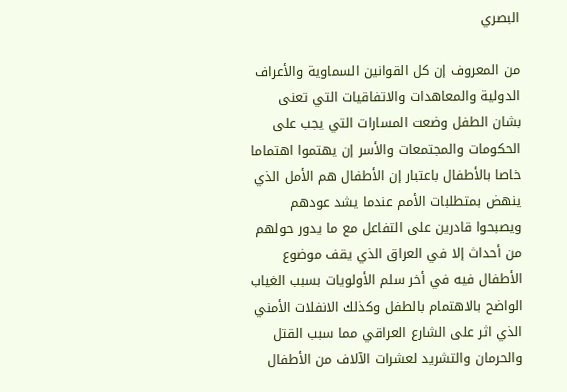البصري

من المعروف إن كل القوانين السماوية والأعراف الدولية والمعاهدات والاتفاقيات التي تعنى بشان الطفل وضعت المسارات التي يجب على الحكومات والمجتمعات والأسر إن يهتموا اهتماما خاصا بالأطفال باعتبار إن الأطفال هم الأمل الذي ينهض بمتطلبات الأمم عندما يشد عودهم ويصبحوا قادرين على التفاعل مع ما يدور حولهم من أحداث إلا في العراق الذي يقف موضوع الأطفال فيه في أخر سلم الأولويات بسبب الغياب الواضح بالاهتمام بالطفل وكذلك الانفلات الأمني الذي اثر على الشارع العراقي مما سبب القتل والحرمان والتشريد لعشرات الآلاف من الأطفال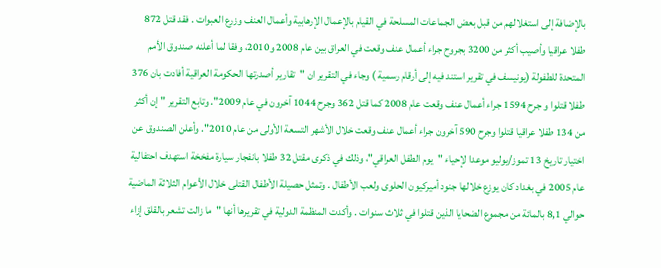بالإضافة إلى استغلالهم من قبل بعض الجماعات المسلحة في القيام بالإعمال الإرهابية وأعمال العنف وزرع العبوات . فقد قتل 872 طفلا عراقيا وأصيب أكثر من 3200 بجروح جراء أعمال عنف وقعت في العراق بين عام 2008 و2010، وفقا لما أعلنه صندوق الأمم المتحدة للطفولة (يونيسف في تقرير استند فيه إلى أرقام رسمية ) وجاء في التقرير ان "تقارير أصدرتها الحكومة العراقية أفادت بان 376 طفلا قتلوا و جرح 1594 جراء أعمال عنف وقعت عام 2008 كما قتل 362 وجرح 1044 آخرون في عام 2009". وتابع التقرير "إن أكثر من 134 طفلا عراقيا قتلوا وجرح 590 آخرون جراء أعمال عنف وقعت خلال الأشهر التسعة الأولى من عام 2010". وأعلن الصندوق عن اختيار تاريخ 13 تموز/يوليو موعدا لإحياء "يوم الطفل العراقي"، وذلك في ذكرى مقتل 32 طفلا بانفجار سيارة مفخخة استهدف احتفالية عام 2005 في بغداد كان يوزع خلالها جنود أميركيون الحلوى ولعب الأطفال . وتمثل حصيلة الأطفال القتلى خلال الأعوام الثلاثة الماضية حوالي 8,1 بالمائة من مجموع الضحايا الذين قتلوا في ثلاث سنوات . وأكدت المنظمة الدولية في تقريرها أنها "ما زالت تشعر بالقلق إزاء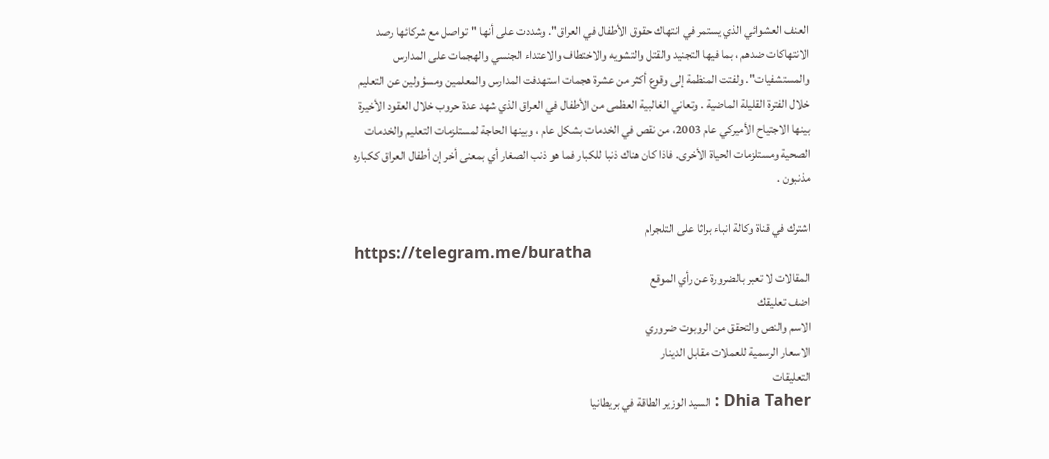العنف العشوائي الذي يستمر في انتهاك حقوق الأطفال في العراق". وشددت على أنها "تواصل مع شركائها رصد الانتهاكات ضدهم ، بما فيها التجنيد والقتل والتشويه والاختطاف والاعتداء الجنسي والهجمات على المدارس والمستشفيات". ولفتت المنظمة إلى وقوع أكثر من عشرة هجمات استهدفت المدارس والمعلمين ومسؤولين عن التعليم خلال الفترة القليلة الماضية . وتعاني الغالبية العظمى من الأطفال في العراق الذي شهد عدة حروب خلال العقود الأخيرة بينها الاجتياح الأميركي عام 2003، من نقص في الخدمات بشكل عام ، وبينها الحاجة لمستلزمات التعليم والخدمات الصحية ومستلزمات الحياة الأخرى. فاذا كان هناك ذنبا للكبار فما هو ذنب الصغار أي بمعنى أخر إن أطفال العراق ككباره مذنبون .

اشترك في قناة وكالة انباء براثا على التلجرام
https://telegram.me/buratha
المقالات لا تعبر بالضرورة عن رأي الموقع
اضف تعليقك
الاسم والنص والتحقق من الروبوت ضروري
الاسعار الرسمية للعملات مقابل الدينار
التعليقات
Dhia Taher : السيد الوزير الطاقة في بريطانيا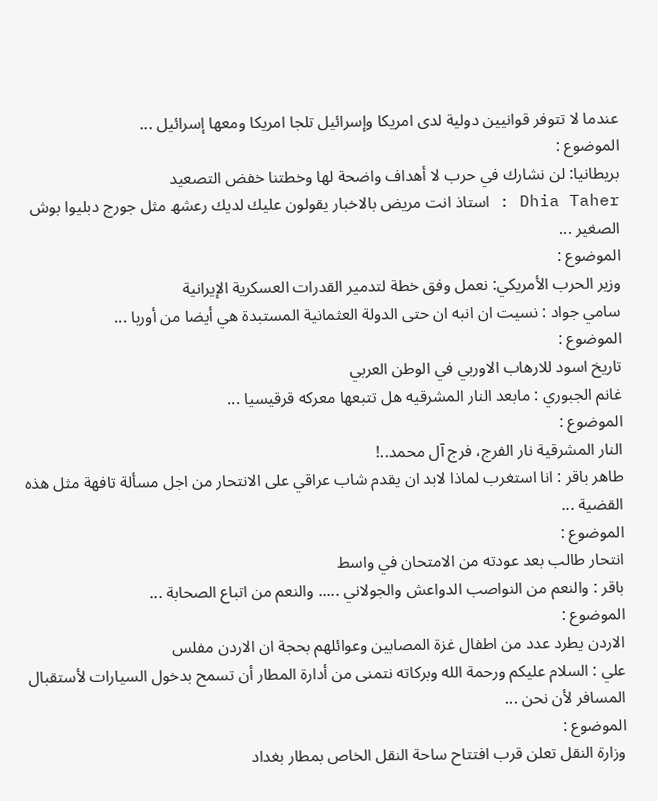عندما لا تتوفر قوانيين دولية لدى امريكا وإسرائيل تلجا امريكا ومعھا إسرائيل ...
الموضوع :
بريطانيا: لن نشارك في حرب لا أهداف واضحة لها وخطتنا خفض التصعيد
Dhia Taher : استاذ انت مريض بالاخبار يقولون عليك لديك رعشھ مثل جورج دبليوا بوش الصغير ...
الموضوع :
وزير الحرب الأمريكي: نعمل وفق خطة لتدمير القدرات العسكرية الإيرانية
سامي جواد : نسيت ان انبه ان حتى الدولة العثمانية المستبدة هي أيضا من أوربا ...
الموضوع :
تاريخ اسود للارهاب الاوربي في الوطن العربي
غانم الجبوري : مابعد النار المشرقيه هل تتبعها معركه قرقيسيا ...
الموضوع :
النار المشرقية نار الفرج، فرج آل محمد..!
طاهر باقر : انا استغرب لماذا لابد ان يقدم شاب عراقي على الانتحار من اجل مسألة تافهة مثل هذه القضية ...
الموضوع :
انتحار طالب بعد عودته من الامتحان في واسط
باقر : والنعم من النواصب الدواعش والجولاني ..... والنعم من اتباع الصحابة ...
الموضوع :
الاردن يطرد عدد من اطفال غزة المصابين وعوائلهم بحجة ان الاردن مفلس
علي : السلام عليكم ورحمة الله وبركاته نتمنى من أدارة المطار أن تسمح بدخول السيارات لأستقبال المسافر لأن نحن ...
الموضوع :
وزارة النقل تعلن قرب افتتاح ساحة النقل الخاص بمطار بغداد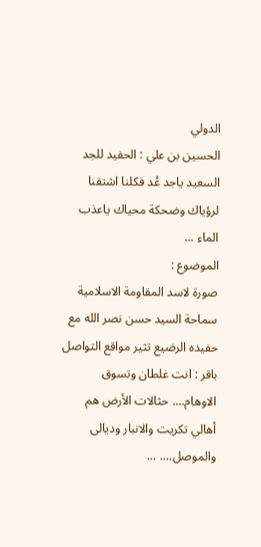الدولي
الحسين بن علي : الحفيد للجد السعيد ياجد عُد فكلنا اشتقنا لرؤياك وضحكة محياك ياعذب الماء ...
الموضوع :
صورة لاسد المقاومة الاسلامية سماحة السيد حسن نصر الله مع حفيده الرضيع تثير مواقع التواصل
باقر : انت غلطان وتسوق الاوهام.... حثالات الأرض هم أهالي تكريت والانبار وديالى والموصل.... ...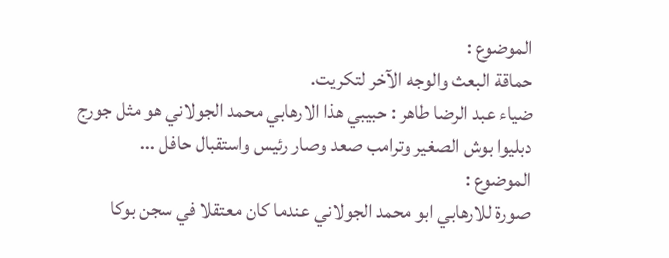الموضوع :
حماقة البعث والوجه الآخر لتكريت.
ضياء عبد الرضا طاهر : حبيبي ھذا الارھابي محمد الجولاني ھو مثل جورج دبليوا بوش الصغير وترامب صعد وصار رئيس واستقبال حافل ...
الموضوع :
صورة للارهابي ابو محمد الجولاني عندما كان معتقلا في سجن بوكا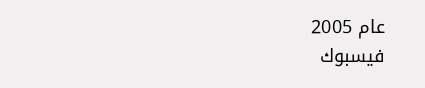عام 2005
فيسبوك